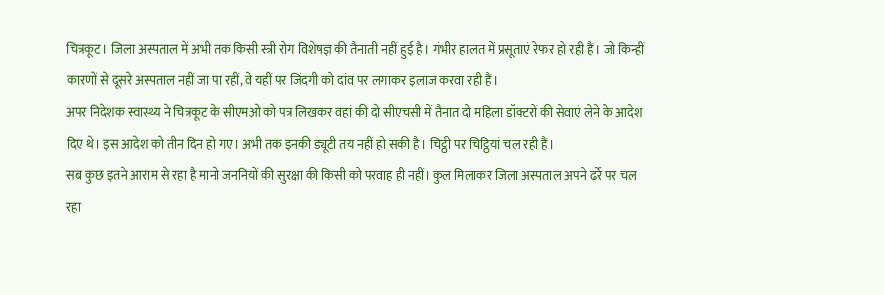चित्रकूट। जिला अस्पताल में अभी तक किसी स्त्री रोग विशेषज्ञ की तैनाती नहीं हुई है। गंभीर हालत में प्रसूताएं रेफर हो रही हैं। जो किन्हीं कारणों से दूसरे अस्पताल नहीं जा पा रहीं, वे यहीं पर जिंदगी को दांव पर लगाकर इलाज करवा रही हैं।
अपर निदेशक स्वास्थ्य ने चित्रकूट के सीएमओ को पत्र लिखकर वहां की दो सीएचसी में तैनात दो महिला डॉक्टरों की सेवाएं लेने के आदेश दिए थे। इस आदेश को तीन दिन हो गए। अभी तक इनकी ड्यूटी तय नहीं हो सकी है। चिट्ठी पर चिट्ठियां चल रही हैं।
सब कुछ इतने आराम से रहा है मानो जननियों की सुरक्षा की किसी को परवाह ही नहीं। कुल मिलाकर जिला अस्पताल अपने ढर्रे पर चल रहा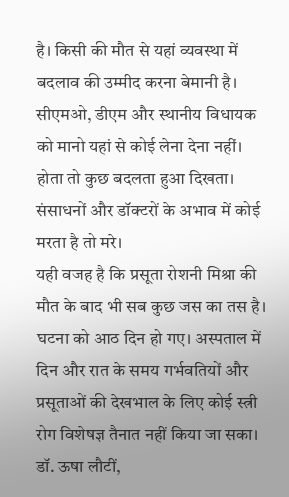है। किसी की मौत से यहां व्यवस्था में बदलाव की उम्मीद करना बेमानी है। सीएमओ, डीएम और स्थानीय विधायक को मानो यहां से कोई लेना देना नहीं। होता तो कुछ बदलता हुआ दिखता। संसाधनों और डॉक्टरों के अभाव में कोई मरता है तो मरे।
यही वजह है कि प्रसूता रोशनी मिश्रा की मौत के बाद भी सब कुछ जस का तस है। घटना को आठ दिन हो गए। अस्पताल में दिन और रात के समय गर्भवतियों और प्रसूताओं की देखभाल के लिए कोई स्त्री रोग विशेषज्ञ तैनात नहीं किया जा सका।
डॉ. ऊषा लौटीं,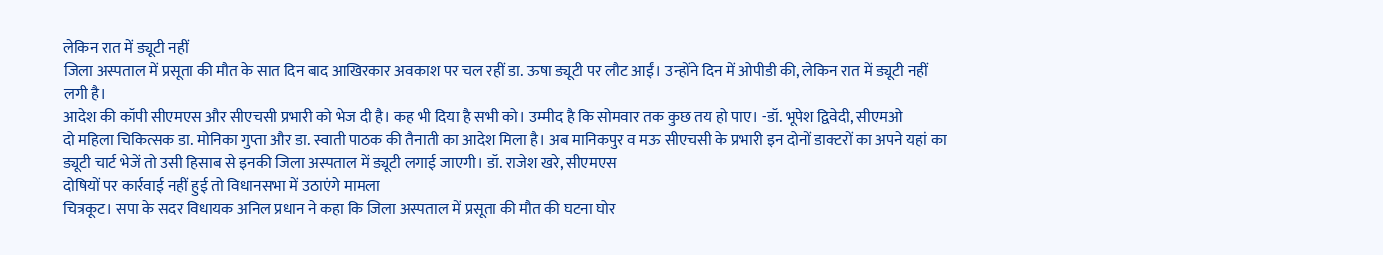लेकिन रात में ड्यूटी नहीं
जिला अस्पताल में प्रसूता की मौत के सात दिन बाद आखिरकार अवकाश पर चल रहीं डा. ऊषा ड्यूटी पर लौट आईं। उन्होंने दिन में ओपीडी की, लेकिन रात में ड्यूटी नहीं लगी है।
आदेश की कॉपी सीएमएस और सीएचसी प्रभारी को भेज दी है। कह भी दिया है सभी को। उम्मीद है कि सोमवार तक कुछ तय हो पाए। -डॉ. भूपेश द्विवेदी, सीएमओ
दो महिला चिकित्सक डा. मोनिका गुप्ता और डा. स्वाती पाठक की तैनाती का आदेश मिला है। अब मानिकपुर व मऊ सीएचसी के प्रभारी इन दोनों डाक्टरों का अपने यहां का ड्यूटी चार्ट भेजें तो उसी हिसाब से इनकी जिला अस्पताल में ड्यूटी लगाई जाएगी। डॉ. राजेश खरे, सीएमएस
दोषियों पर कार्रवाई नहीं हुई तो विधानसभा में उठाएंगे मामला
चित्रकूट। सपा के सदर विधायक अनिल प्रधान ने कहा कि जिला अस्पताल में प्रसूता की मौत की घटना घोर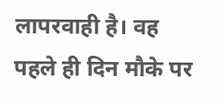लापरवाही है। वह पहले ही दिन मौके पर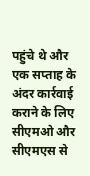पहुंचे थे और एक सप्ताह के अंदर कार्रवाई कराने के लिए सीएमओ और सीएमएस से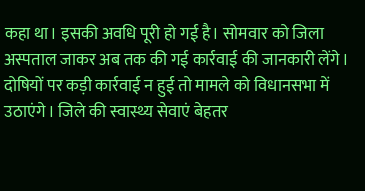कहा था। इसकी अवधि पूरी हो गई है। सोमवार को जिला अस्पताल जाकर अब तक की गई कार्रवाई की जानकारी लेंगे। दोषियों पर कड़ी कार्रवाई न हुई तो मामले को विधानसभा में उठाएंगे। जिले की स्वास्थ्य सेवाएं बेहतर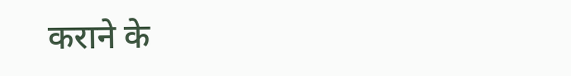कराने के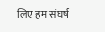लिए हम संघर्ष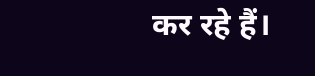कर रहे हैं।